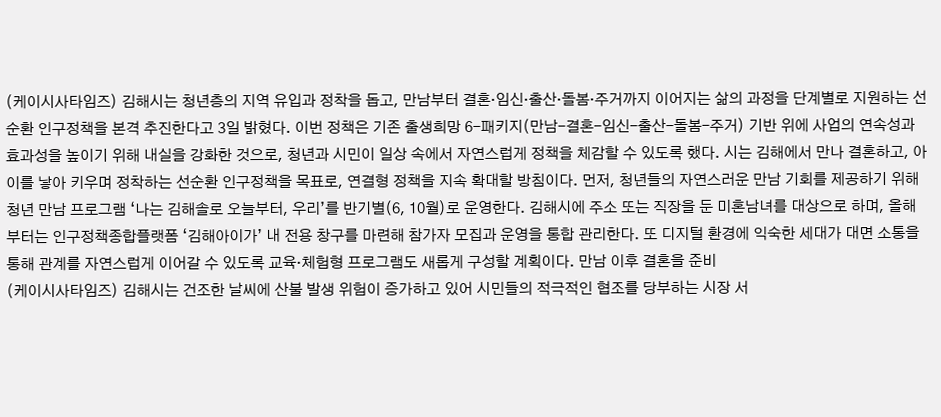(케이시사타임즈) 김해시는 청년층의 지역 유입과 정착을 돕고, 만남부터 결혼·임신·출산·돌봄·주거까지 이어지는 삶의 과정을 단계별로 지원하는 선순환 인구정책을 본격 추진한다고 3일 밝혔다. 이번 정책은 기존 출생희망 6-패키지(만남-결혼-임신-출산-돌봄-주거) 기반 위에 사업의 연속성과 효과성을 높이기 위해 내실을 강화한 것으로, 청년과 시민이 일상 속에서 자연스럽게 정책을 체감할 수 있도록 했다. 시는 김해에서 만나 결혼하고, 아이를 낳아 키우며 정착하는 선순환 인구정책을 목표로, 연결형 정책을 지속 확대할 방침이다. 먼저, 청년들의 자연스러운 만남 기회를 제공하기 위해 청년 만남 프로그램 ‘나는 김해솔로 오늘부터, 우리’를 반기별(6, 10월)로 운영한다. 김해시에 주소 또는 직장을 둔 미혼남녀를 대상으로 하며, 올해부터는 인구정책종합플랫폼 ‘김해아이가’ 내 전용 창구를 마련해 참가자 모집과 운영을 통합 관리한다. 또 디지털 환경에 익숙한 세대가 대면 소통을 통해 관계를 자연스럽게 이어갈 수 있도록 교육·체험형 프로그램도 새롭게 구성할 계획이다. 만남 이후 결혼을 준비
(케이시사타임즈) 김해시는 건조한 날씨에 산불 발생 위험이 증가하고 있어 시민들의 적극적인 협조를 당부하는 시장 서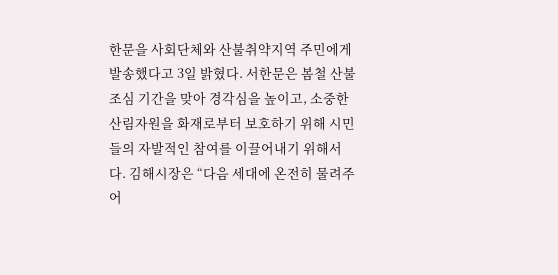한문을 사회단체와 산불취약지역 주민에게 발송했다고 3일 밝혔다. 서한문은 봄철 산불 조심 기간을 맞아 경각심을 높이고, 소중한 산림자원을 화재로부터 보호하기 위해 시민들의 자발적인 참여를 이끌어내기 위해서다. 김해시장은 “다음 세대에 온전히 물려주어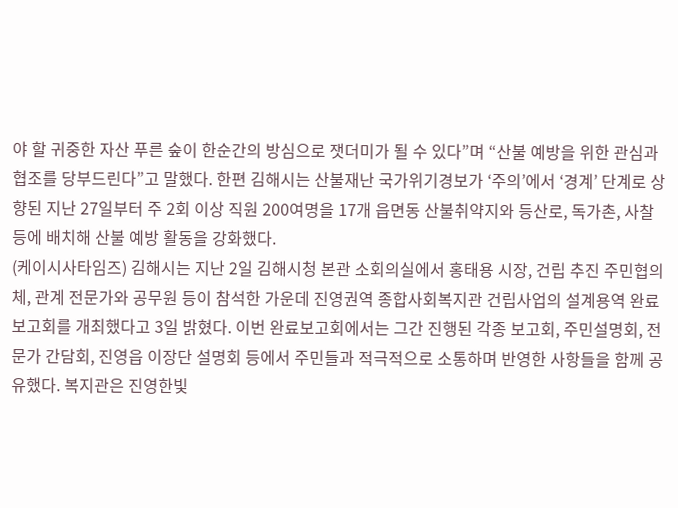야 할 귀중한 자산 푸른 숲이 한순간의 방심으로 잿더미가 될 수 있다”며 “산불 예방을 위한 관심과 협조를 당부드린다”고 말했다. 한편 김해시는 산불재난 국가위기경보가 ‘주의’에서 ‘경계’ 단계로 상향된 지난 27일부터 주 2회 이상 직원 200여명을 17개 읍면동 산불취약지와 등산로, 독가촌, 사찰 등에 배치해 산불 예방 활동을 강화했다.
(케이시사타임즈) 김해시는 지난 2일 김해시청 본관 소회의실에서 홍태용 시장, 건립 추진 주민협의체, 관계 전문가와 공무원 등이 참석한 가운데 진영권역 종합사회복지관 건립사업의 설계용역 완료보고회를 개최했다고 3일 밝혔다. 이번 완료보고회에서는 그간 진행된 각종 보고회, 주민설명회, 전문가 간담회, 진영읍 이장단 설명회 등에서 주민들과 적극적으로 소통하며 반영한 사항들을 함께 공유했다. 복지관은 진영한빛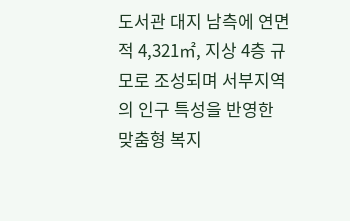도서관 대지 남측에 연면적 4,321㎡, 지상 4층 규모로 조성되며 서부지역의 인구 특성을 반영한 맞춤형 복지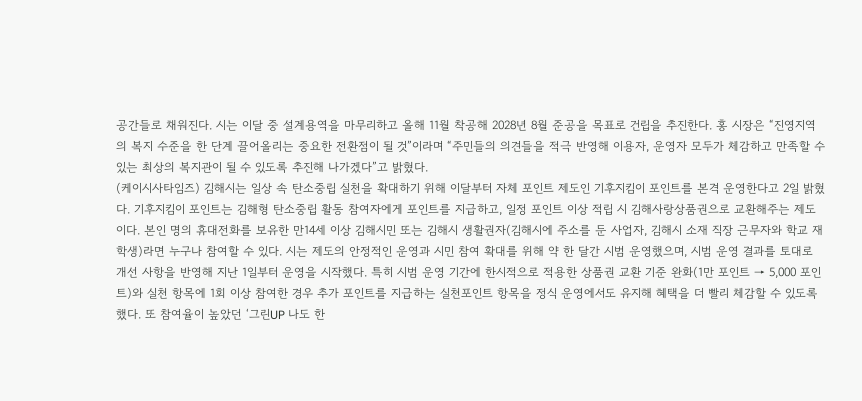공간들로 채워진다. 시는 이달 중 설계용역을 마무리하고 올해 11월 착공해 2028년 8월 준공을 목표로 건립을 추진한다. 홍 시장은 “진영지역의 복지 수준을 한 단계 끌어올리는 중요한 전환점이 될 것”이라며 “주민들의 의견들을 적극 반영해 이용자, 운영자 모두가 체감하고 만족할 수 있는 최상의 복지관이 될 수 있도록 추진해 나가겠다”고 밝혔다.
(케이시사타임즈) 김해시는 일상 속 탄소중립 실천을 확대하기 위해 이달부터 자체 포인트 제도인 기후지킴이 포인트를 본격 운영한다고 2일 밝혔다. 기후지킴이 포인트는 김해형 탄소중립 활동 참여자에게 포인트를 지급하고, 일정 포인트 이상 적립 시 김해사랑상품권으로 교환해주는 제도이다. 본인 명의 휴대전화를 보유한 만14세 이상 김해시민 또는 김해시 생활권자(김해시에 주소를 둔 사업자, 김해시 소재 직장 근무자와 학교 재학생)라면 누구나 참여할 수 있다. 시는 제도의 안정적인 운영과 시민 참여 확대를 위해 약 한 달간 시범 운영했으며, 시범 운영 결과를 토대로 개선 사항을 반영해 지난 1일부터 운영을 시작했다. 특히 시범 운영 기간에 한시적으로 적용한 상품권 교환 기준 완화(1만 포인트 → 5,000 포인트)와 실천 항목에 1회 이상 참여한 경우 추가 포인트를 지급하는 실천포인트 항목을 정식 운영에서도 유지해 혜택을 더 빨리 체감할 수 있도록 했다. 또 참여율이 높았던 ‘그린UP 나도 한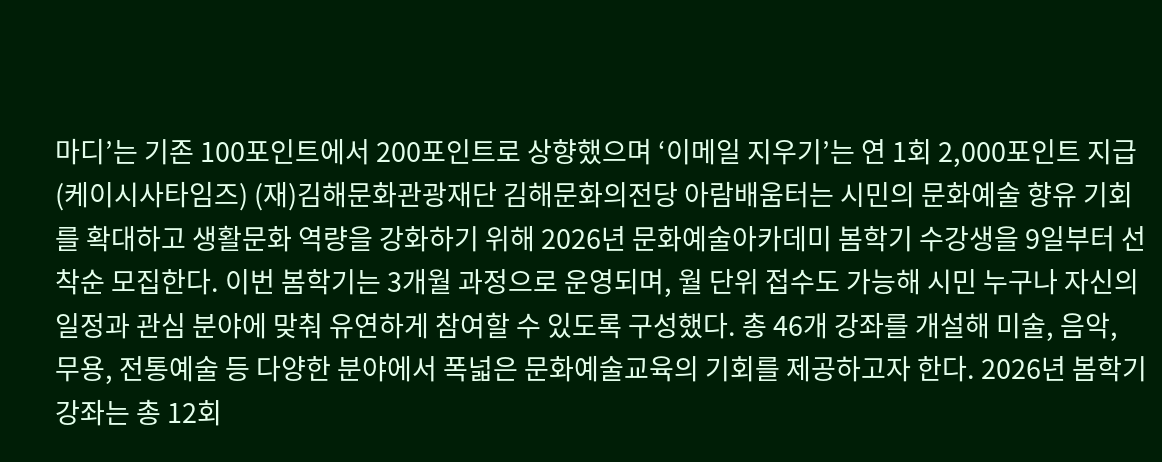마디’는 기존 100포인트에서 200포인트로 상향했으며 ‘이메일 지우기’는 연 1회 2,000포인트 지급
(케이시사타임즈) (재)김해문화관광재단 김해문화의전당 아람배움터는 시민의 문화예술 향유 기회를 확대하고 생활문화 역량을 강화하기 위해 2026년 문화예술아카데미 봄학기 수강생을 9일부터 선착순 모집한다. 이번 봄학기는 3개월 과정으로 운영되며, 월 단위 접수도 가능해 시민 누구나 자신의 일정과 관심 분야에 맞춰 유연하게 참여할 수 있도록 구성했다. 총 46개 강좌를 개설해 미술, 음악, 무용, 전통예술 등 다양한 분야에서 폭넓은 문화예술교육의 기회를 제공하고자 한다. 2026년 봄학기 강좌는 총 12회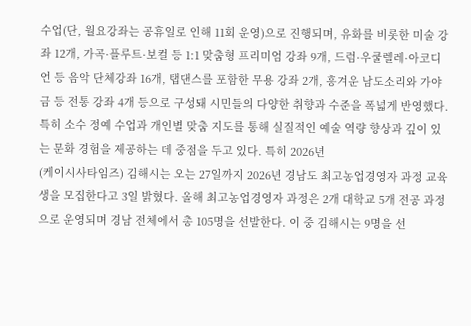수업(단, 월요강좌는 공휴일로 인해 11회 운영)으로 진행되며, 유화를 비롯한 미술 강좌 12개, 가곡·플루트·보컬 등 1:1 맞춤형 프리미엄 강좌 9개, 드럼·우쿨렐레·아코디언 등 음악 단체강좌 16개, 탭댄스를 포함한 무용 강좌 2개, 흥겨운 남도소리와 가야금 등 전통 강좌 4개 등으로 구성돼 시민들의 다양한 취향과 수준을 폭넓게 반영했다. 특히 소수 정예 수업과 개인별 맞춤 지도를 통해 실질적인 예술 역량 향상과 깊이 있는 문화 경험을 제공하는 데 중점을 두고 있다. 특히 2026년
(케이시사타임즈) 김해시는 오는 27일까지 2026년 경남도 최고농업경영자 과정 교육생을 모집한다고 3일 밝혔다. 올해 최고농업경영자 과정은 2개 대학교 5개 전공 과정으로 운영되며 경남 전체에서 총 105명을 선발한다. 이 중 김해시는 9명을 선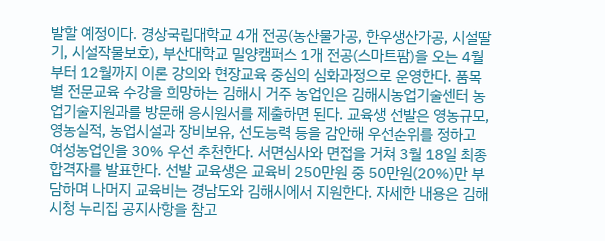발할 예정이다. 경상국립대학교 4개 전공(농산물가공, 한우생산가공, 시설딸기, 시설작물보호), 부산대학교 밀양캠퍼스 1개 전공(스마트팜)을 오는 4월부터 12월까지 이론 강의와 현장교육 중심의 심화과정으로 운영한다. 품목별 전문교육 수강을 희망하는 김해시 거주 농업인은 김해시농업기술센터 농업기술지원과를 방문해 응시원서를 제출하면 된다. 교육생 선발은 영농규모, 영농실적, 농업시설과 장비보유, 선도능력 등을 감안해 우선순위를 정하고 여성농업인을 30% 우선 추천한다. 서면심사와 면접을 거쳐 3월 18일 최종 합격자를 발표한다. 선발 교육생은 교육비 250만원 중 50만원(20%)만 부담하며 나머지 교육비는 경남도와 김해시에서 지원한다. 자세한 내용은 김해시청 누리집 공지사항을 참고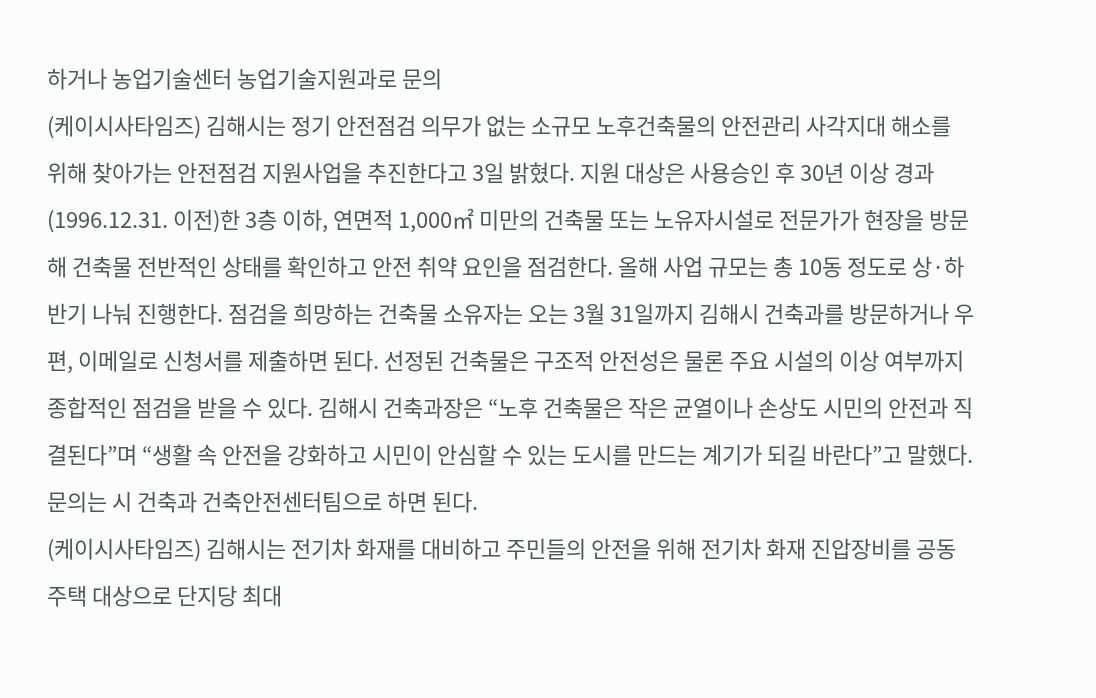하거나 농업기술센터 농업기술지원과로 문의
(케이시사타임즈) 김해시는 정기 안전점검 의무가 없는 소규모 노후건축물의 안전관리 사각지대 해소를 위해 찾아가는 안전점검 지원사업을 추진한다고 3일 밝혔다. 지원 대상은 사용승인 후 30년 이상 경과(1996.12.31. 이전)한 3층 이하, 연면적 1,000㎡ 미만의 건축물 또는 노유자시설로 전문가가 현장을 방문해 건축물 전반적인 상태를 확인하고 안전 취약 요인을 점검한다. 올해 사업 규모는 총 10동 정도로 상·하반기 나눠 진행한다. 점검을 희망하는 건축물 소유자는 오는 3월 31일까지 김해시 건축과를 방문하거나 우편, 이메일로 신청서를 제출하면 된다. 선정된 건축물은 구조적 안전성은 물론 주요 시설의 이상 여부까지 종합적인 점검을 받을 수 있다. 김해시 건축과장은 “노후 건축물은 작은 균열이나 손상도 시민의 안전과 직결된다”며 “생활 속 안전을 강화하고 시민이 안심할 수 있는 도시를 만드는 계기가 되길 바란다”고 말했다. 문의는 시 건축과 건축안전센터팀으로 하면 된다.
(케이시사타임즈) 김해시는 전기차 화재를 대비하고 주민들의 안전을 위해 전기차 화재 진압장비를 공동주택 대상으로 단지당 최대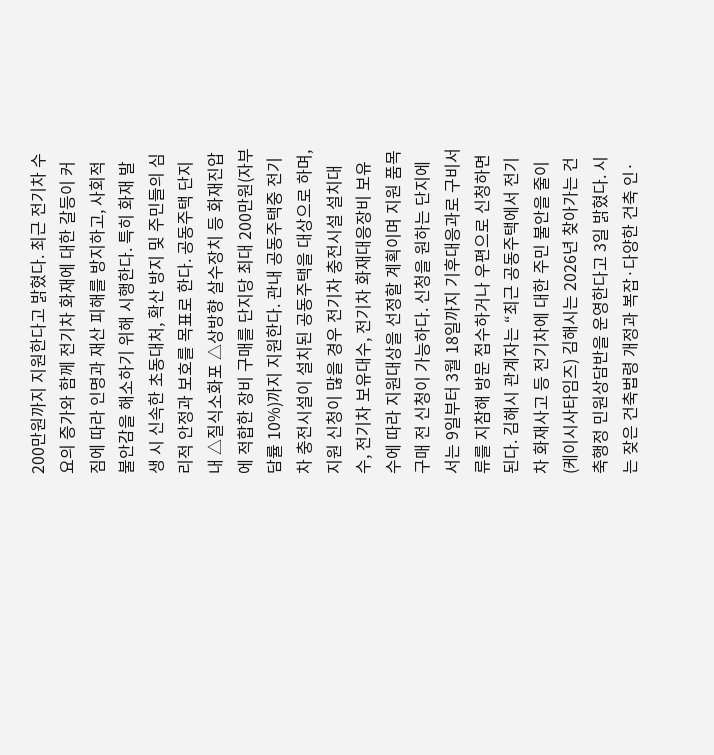200만원까지 지원한다고 밝혔다. 최근 전기차 수요의 증가와 함께 전기차 화재에 대한 갈등이 커짐에 따라 인명과 재산 피해를 방지하고, 사회적 불안감을 해소하기 위해 시행한다. 특히 화재 발생 시 신속한 초동대처, 확산 방지 및 주민들의 심리적 안정과 보호를 목표로 한다. 공동주택 단지 내 △질식소화포 △상방향 살수장치 등 화재진압에 적합한 장비 구매를 단지당 최대 200만원(자부담률 10%)까지 지원한다. 관내 공동주택중 전기차 충전시설이 설치된 공동주택을 대상으로 하며, 지원 신청이 많을 경우 전기차 충전시설 설치대수, 전기차 보유대수, 전기차 화재대응장비 보유수에 따라 지원대상을 선정할 계획이며 지원 품목 구매 전 신청이 가능하다. 신청을 원하는 단지에서는 9일부터 3월 18일까지 기후대응과로 구비서류를 지참해 방문 접수하거나 우편으로 신청하면 된다. 김해시 관계자는 “최근 공동주택에서 전기차 화재사고 등 전기차에 대한 주민 불안을 줄이
(케이시사타임즈) 김해시는 2026년 찾아가는 건축행정 민원상담반을 운영한다고 3일 밝혔다. 시는 잦은 건축법령 개정과 복잡·다양한 건축 인·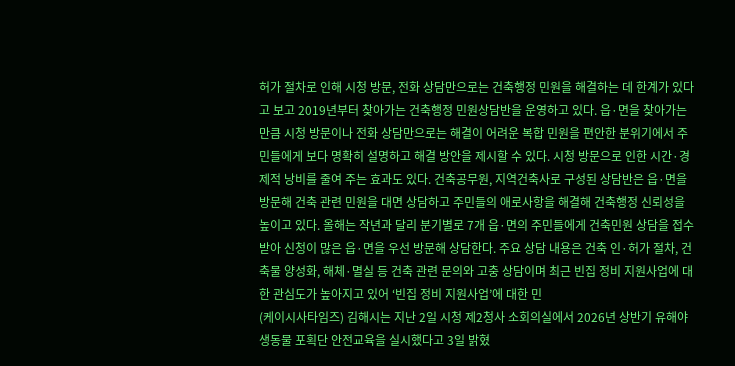허가 절차로 인해 시청 방문, 전화 상담만으로는 건축행정 민원을 해결하는 데 한계가 있다고 보고 2019년부터 찾아가는 건축행정 민원상담반을 운영하고 있다. 읍·면을 찾아가는 만큼 시청 방문이나 전화 상담만으로는 해결이 어려운 복합 민원을 편안한 분위기에서 주민들에게 보다 명확히 설명하고 해결 방안을 제시할 수 있다. 시청 방문으로 인한 시간·경제적 낭비를 줄여 주는 효과도 있다. 건축공무원, 지역건축사로 구성된 상담반은 읍·면을 방문해 건축 관련 민원을 대면 상담하고 주민들의 애로사항을 해결해 건축행정 신뢰성을 높이고 있다. 올해는 작년과 달리 분기별로 7개 읍·면의 주민들에게 건축민원 상담을 접수받아 신청이 많은 읍·면을 우선 방문해 상담한다. 주요 상담 내용은 건축 인·허가 절차, 건축물 양성화, 해체·멸실 등 건축 관련 문의와 고충 상담이며 최근 빈집 정비 지원사업에 대한 관심도가 높아지고 있어 ‘빈집 정비 지원사업’에 대한 민
(케이시사타임즈) 김해시는 지난 2일 시청 제2청사 소회의실에서 2026년 상반기 유해야생동물 포획단 안전교육을 실시했다고 3일 밝혔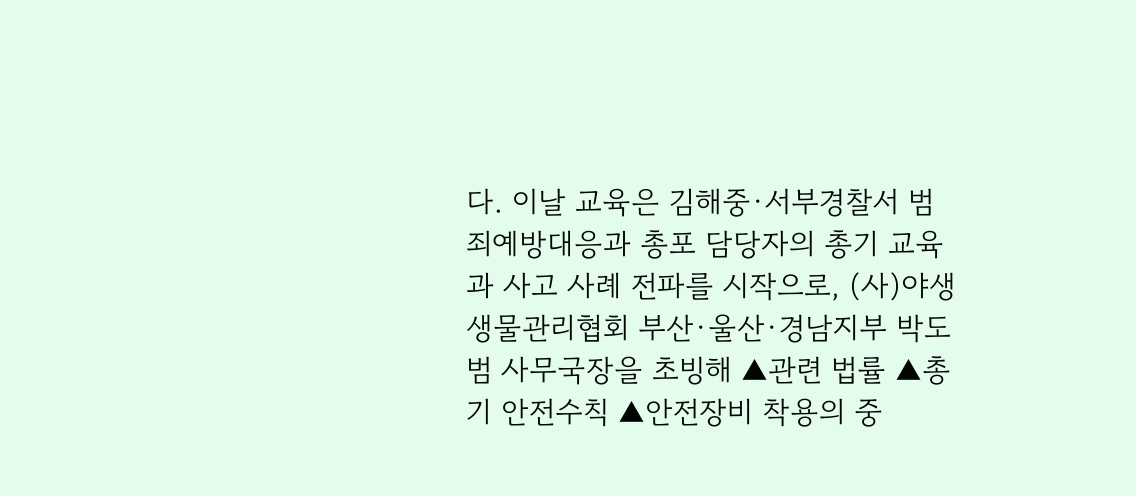다. 이날 교육은 김해중·서부경찰서 범죄예방대응과 총포 담당자의 총기 교육과 사고 사례 전파를 시작으로, (사)야생생물관리협회 부산·울산·경남지부 박도범 사무국장을 초빙해 ▲관련 법률 ▲총기 안전수칙 ▲안전장비 착용의 중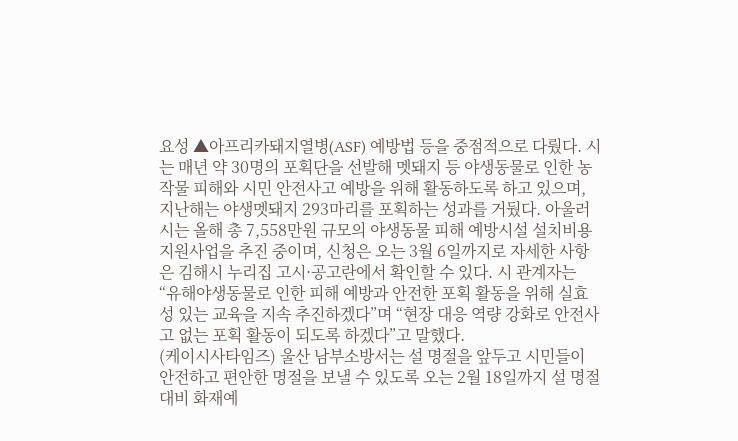요성 ▲아프리카돼지열병(ASF) 예방법 등을 중점적으로 다뤘다. 시는 매년 약 30명의 포획단을 선발해 멧돼지 등 야생동물로 인한 농작물 피해와 시민 안전사고 예방을 위해 활동하도록 하고 있으며, 지난해는 야생멧돼지 293마리를 포획하는 성과를 거뒀다. 아울러 시는 올해 총 7,558만원 규모의 야생동물 피해 예방시설 설치비용 지원사업을 추진 중이며, 신청은 오는 3월 6일까지로 자세한 사항은 김해시 누리집 고시·공고란에서 확인할 수 있다. 시 관계자는 “유해야생동물로 인한 피해 예방과 안전한 포획 활동을 위해 실효성 있는 교육을 지속 추진하겠다”며 “현장 대응 역량 강화로 안전사고 없는 포획 활동이 되도록 하겠다”고 말했다.
(케이시사타임즈) 울산 남부소방서는 설 명절을 앞두고 시민들이 안전하고 편안한 명절을 보낼 수 있도록 오는 2월 18일까지 설 명절 대비 화재예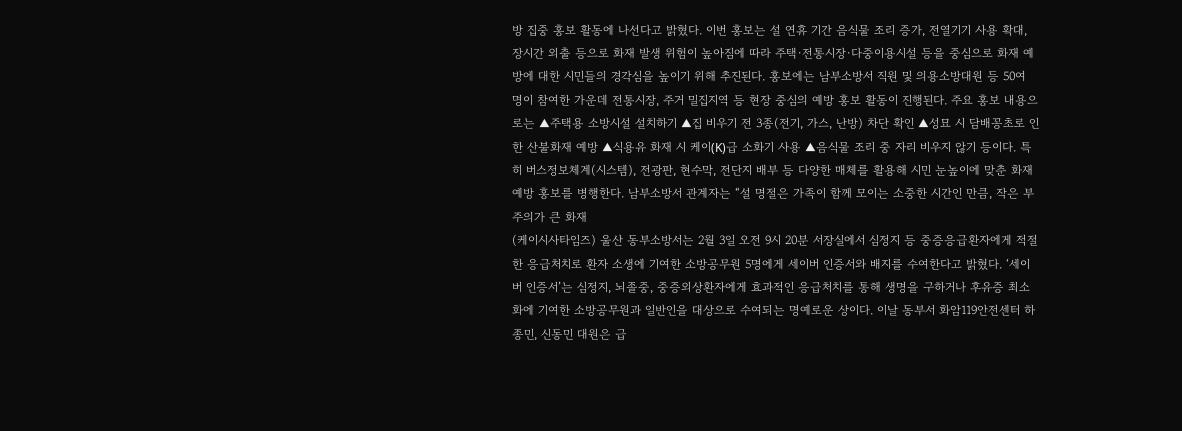방 집중 홍보 활동에 나선다고 밝혔다. 이번 홍보는 설 연휴 기간 음식물 조리 증가, 전열기기 사용 확대, 장시간 외출 등으로 화재 발생 위험이 높아짐에 따라 주택·전통시장·다중이용시설 등을 중심으로 화재 예방에 대한 시민들의 경각심을 높이기 위해 추진된다. 홍보에는 남부소방서 직원 및 의용소방대원 등 50여 명이 참여한 가운데 전통시장, 주거 밀집지역 등 현장 중심의 예방 홍보 활동이 진행된다. 주요 홍보 내용으로는 ▲주택용 소방시설 설치하기 ▲집 비우기 전 3종(전기, 가스, 난방) 차단 확인 ▲성묘 시 담배꽁초로 인한 산불화재 예방 ▲식용유 화재 시 케이(K)급 소화기 사용 ▲음식물 조리 중 자리 비우지 않기 등이다. 특히 버스정보체계(시스템), 전광판, 현수막, 전단지 배부 등 다양한 매체를 활용해 시민 눈높이에 맞춘 화재예방 홍보를 병행한다. 남부소방서 관계자는 “설 명절은 가족이 함께 모이는 소중한 시간인 만큼, 작은 부주의가 큰 화재
(케이시사타임즈) 울산 동부소방서는 2월 3일 오전 9시 20분 서장실에서 심정지 등 중증응급환자에게 적절한 응급처치로 환자 소생에 기여한 소방공무원 5명에게 세이버 인증서와 배지를 수여한다고 밝혔다. ‘세이버 인증서’는 심정지, 뇌졸중, 중증외상환자에게 효과적인 응급처치를 통해 생명을 구하거나 후유증 최소화에 기여한 소방공무원과 일반인을 대상으로 수여되는 명예로운 상이다. 이날 동부서 화암119안전센터 하종민, 신동민 대원은 급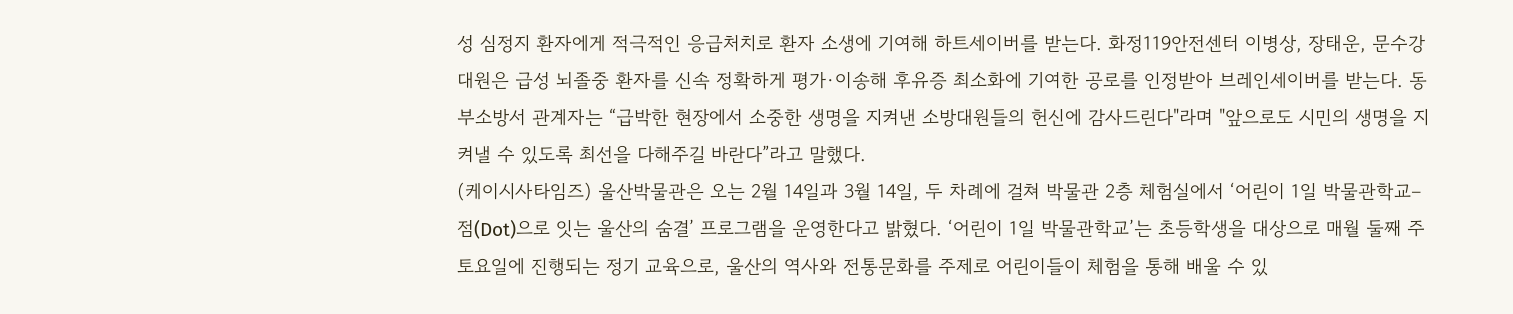성 심정지 환자에게 적극적인 응급처치로 환자 소생에 기여해 하트세이버를 받는다. 화정119안전센터 이병상, 장태운, 문수강 대원은 급성 뇌졸중 환자를 신속 정확하게 평가·이송해 후유증 최소화에 기여한 공로를 인정받아 브레인세이버를 받는다. 동부소방서 관계자는 “급박한 현장에서 소중한 생명을 지켜낸 소방대원들의 헌신에 감사드린다"라며 "앞으로도 시민의 생명을 지켜낼 수 있도록 최선을 다해주길 바란다”라고 말했다.
(케이시사타임즈) 울산박물관은 오는 2월 14일과 3월 14일, 두 차례에 걸쳐 박물관 2층 체험실에서 ‘어린이 1일 박물관학교–점(Dot)으로 잇는 울산의 숨결’ 프로그램을 운영한다고 밝혔다. ‘어린이 1일 박물관학교’는 초등학생을 대상으로 매월 둘째 주 토요일에 진행되는 정기 교육으로, 울산의 역사와 전통문화를 주제로 어린이들이 체험을 통해 배울 수 있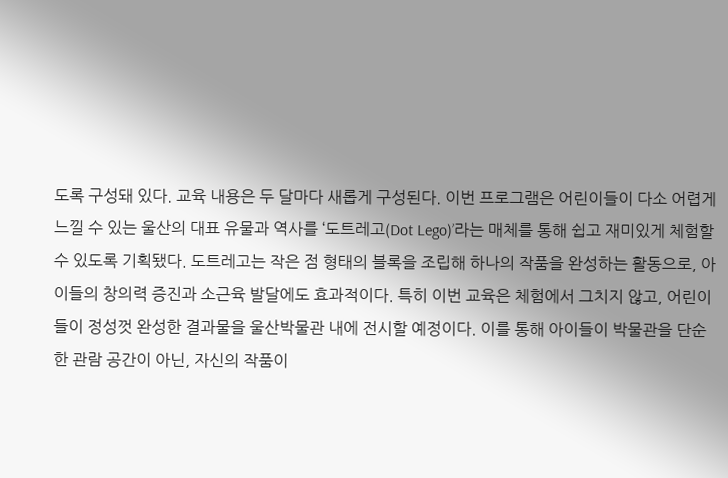도록 구성돼 있다. 교육 내용은 두 달마다 새롭게 구성된다. 이번 프로그램은 어린이들이 다소 어렵게 느낄 수 있는 울산의 대표 유물과 역사를 ‘도트레고(Dot Lego)’라는 매체를 통해 쉽고 재미있게 체험할 수 있도록 기획됐다. 도트레고는 작은 점 형태의 블록을 조립해 하나의 작품을 완성하는 활동으로, 아이들의 창의력 증진과 소근육 발달에도 효과적이다. 특히 이번 교육은 체험에서 그치지 않고, 어린이들이 정성껏 완성한 결과물을 울산박물관 내에 전시할 예정이다. 이를 통해 아이들이 박물관을 단순한 관람 공간이 아닌, 자신의 작품이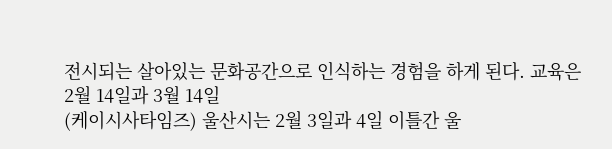전시되는 살아있는 문화공간으로 인식하는 경험을 하게 된다. 교육은 2월 14일과 3월 14일
(케이시사타임즈) 울산시는 2월 3일과 4일 이틀간 울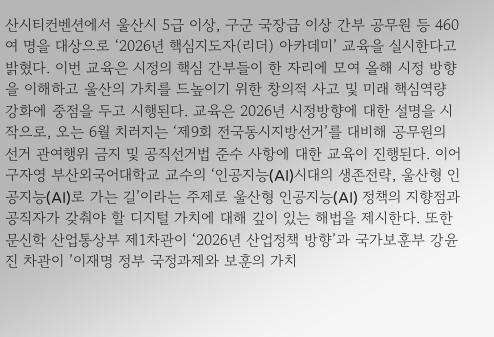산시티컨벤션에서 울산시 5급 이상, 구군 국장급 이상 간부 공무원 등 460여 명을 대상으로 ‘2026년 핵심지도자(리더) 아카데미’ 교육을 실시한다고 밝혔다. 이번 교육은 시정의 핵심 간부들이 한 자리에 모여 올해 시정 방향을 이해하고 울산의 가치를 드높이기 위한 창의적 사고 및 미래 핵심역량 강화에 중점을 두고 시행된다. 교육은 2026년 시정방향에 대한 설명을 시작으로, 오는 6월 치러지는 ‘제9회 전국동시지방선거’를 대비해 공무원의 선거 관여행위 금지 및 공직선거법 준수 사항에 대한 교육이 진행된다. 이어 구자영 부산외국어대학교 교수의 ‘인공지능(AI)시대의 생존전략, 울산형 인공지능(AI)로 가는 길’이라는 주제로 울산형 인공지능(AI) 정책의 지향점과 공직자가 갖춰야 할 디지털 가치에 대해 깊이 있는 해법을 제시한다. 또한 문신학 산업통상부 제1차관이 ‘2026년 산업정책 방향’과 국가보훈부 강윤진 차관이 ’이재명 정부 국정과제와 보훈의 가치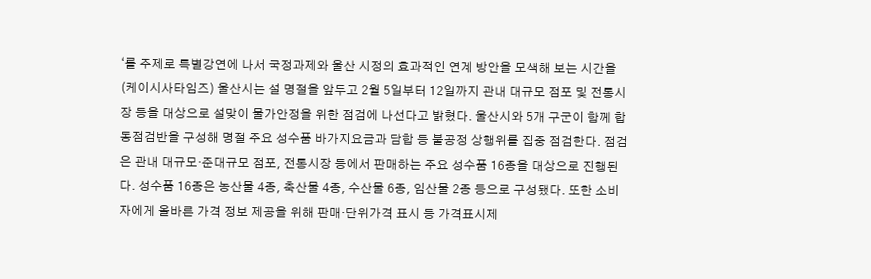‘를 주제로 특별강연에 나서 국정과제와 울산 시정의 효과적인 연계 방안을 모색해 보는 시간을
(케이시사타임즈) 울산시는 설 명절을 앞두고 2월 5일부터 12일까지 관내 대규모 점포 및 전통시장 등을 대상으로 설맞이 물가안정을 위한 점검에 나선다고 밝혔다. 울산시와 5개 구군이 함께 합동점검반을 구성해 명절 주요 성수품 바가지요금과 담합 등 불공정 상행위를 집중 점검한다. 점검은 관내 대규모·준대규모 점포, 전통시장 등에서 판매하는 주요 성수품 16종을 대상으로 진행된다. 성수품 16종은 농산물 4종, 축산물 4종, 수산물 6종, 임산물 2종 등으로 구성됐다. 또한 소비자에게 올바른 가격 정보 제공을 위해 판매·단위가격 표시 등 가격표시제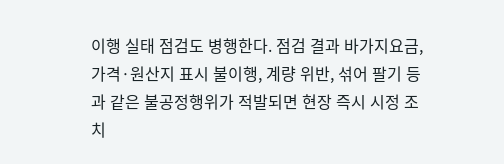이행 실태 점검도 병행한다. 점검 결과 바가지요금, 가격·원산지 표시 불이행, 계량 위반, 섞어 팔기 등과 같은 불공정행위가 적발되면 현장 즉시 시정 조치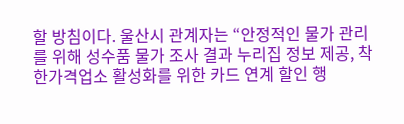할 방침이다. 울산시 관계자는 “안정적인 물가 관리를 위해 성수품 물가 조사 결과 누리집 정보 제공, 착한가격업소 활성화를 위한 카드 연계 할인 행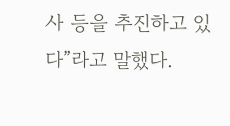사 등을 추진하고 있다”라고 말했다.